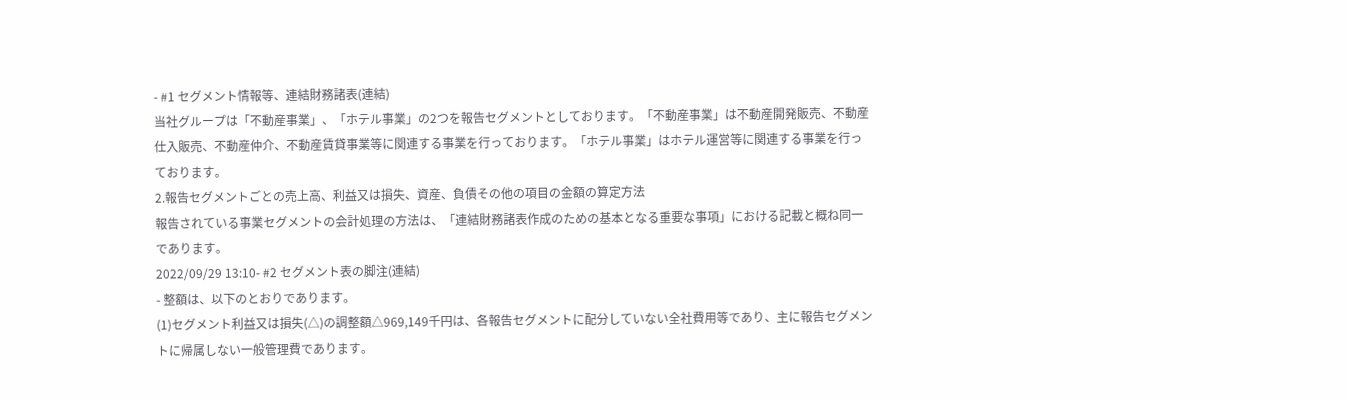- #1 セグメント情報等、連結財務諸表(連結)
当社グループは「不動産事業」、「ホテル事業」の2つを報告セグメントとしております。「不動産事業」は不動産開発販売、不動産仕入販売、不動産仲介、不動産賃貸事業等に関連する事業を行っております。「ホテル事業」はホテル運営等に関連する事業を行っております。
2.報告セグメントごとの売上高、利益又は損失、資産、負債その他の項目の金額の算定方法
報告されている事業セグメントの会計処理の方法は、「連結財務諸表作成のための基本となる重要な事項」における記載と概ね同一であります。
2022/09/29 13:10- #2 セグメント表の脚注(連結)
- 整額は、以下のとおりであります。
(1)セグメント利益又は損失(△)の調整額△969,149千円は、各報告セグメントに配分していない全社費用等であり、主に報告セグメントに帰属しない一般管理費であります。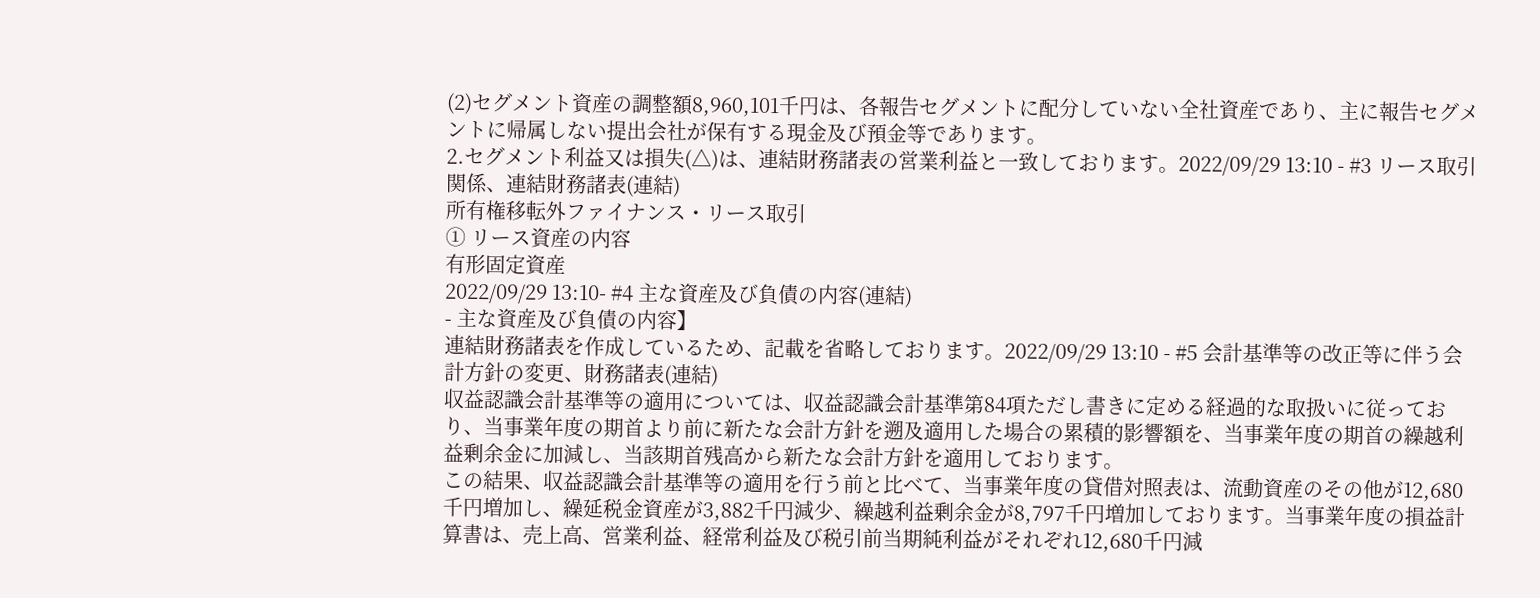(2)セグメント資産の調整額8,960,101千円は、各報告セグメントに配分していない全社資産であり、主に報告セグメントに帰属しない提出会社が保有する現金及び預金等であります。
2.セグメント利益又は損失(△)は、連結財務諸表の営業利益と一致しております。2022/09/29 13:10 - #3 リース取引関係、連結財務諸表(連結)
所有権移転外ファイナンス・リース取引
① リース資産の内容
有形固定資産
2022/09/29 13:10- #4 主な資産及び負債の内容(連結)
- 主な資産及び負債の内容】
連結財務諸表を作成しているため、記載を省略しております。2022/09/29 13:10 - #5 会計基準等の改正等に伴う会計方針の変更、財務諸表(連結)
収益認識会計基準等の適用については、収益認識会計基準第84項ただし書きに定める経過的な取扱いに従っており、当事業年度の期首より前に新たな会計方針を遡及適用した場合の累積的影響額を、当事業年度の期首の繰越利益剰余金に加減し、当該期首残高から新たな会計方針を適用しております。
この結果、収益認識会計基準等の適用を行う前と比べて、当事業年度の貸借対照表は、流動資産のその他が12,680千円増加し、繰延税金資産が3,882千円減少、繰越利益剰余金が8,797千円増加しております。当事業年度の損益計算書は、売上高、営業利益、経常利益及び税引前当期純利益がそれぞれ12,680千円減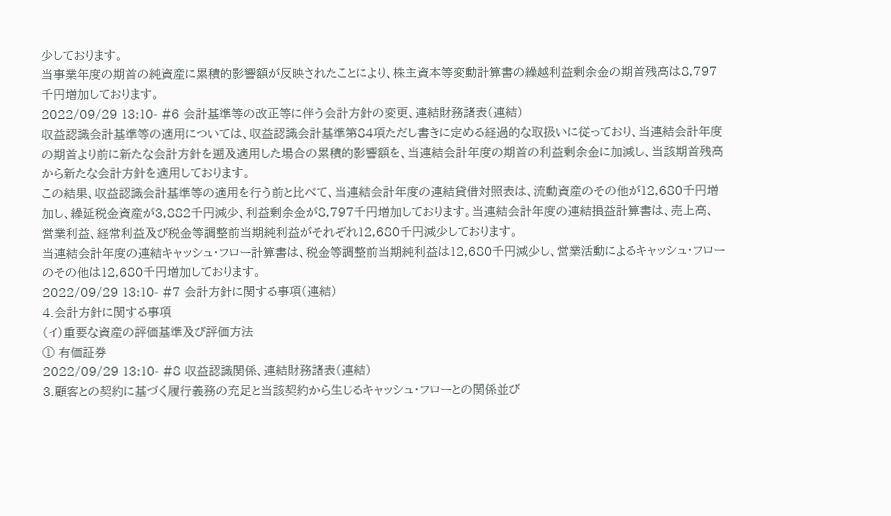少しております。
当事業年度の期首の純資産に累積的影響額が反映されたことにより、株主資本等変動計算書の繰越利益剰余金の期首残高は8,797千円増加しております。
2022/09/29 13:10- #6 会計基準等の改正等に伴う会計方針の変更、連結財務諸表(連結)
収益認識会計基準等の適用については、収益認識会計基準第84項ただし書きに定める経過的な取扱いに従っており、当連結会計年度の期首より前に新たな会計方針を遡及適用した場合の累積的影響額を、当連結会計年度の期首の利益剰余金に加減し、当該期首残高から新たな会計方針を適用しております。
この結果、収益認識会計基準等の適用を行う前と比べて、当連結会計年度の連結貸借対照表は、流動資産のその他が12,680千円増加し、繰延税金資産が3,882千円減少、利益剰余金が8,797千円増加しております。当連結会計年度の連結損益計算書は、売上高、営業利益、経常利益及び税金等調整前当期純利益がそれぞれ12,680千円減少しております。
当連結会計年度の連結キャッシュ・フロー計算書は、税金等調整前当期純利益は12,680千円減少し、営業活動によるキャッシュ・フローのその他は12,680千円増加しております。
2022/09/29 13:10- #7 会計方針に関する事項(連結)
4.会計方針に関する事項
(イ)重要な資産の評価基準及び評価方法
① 有価証券
2022/09/29 13:10- #8 収益認識関係、連結財務諸表(連結)
3.顧客との契約に基づく履行義務の充足と当該契約から生じるキャッシュ・フローとの関係並び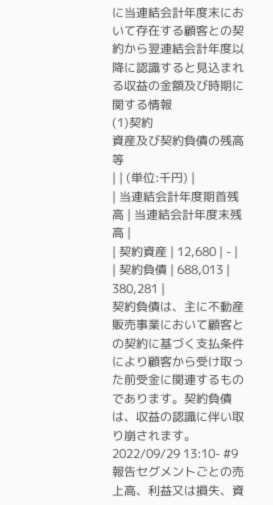に当連結会計年度末において存在する顧客との契約から翌連結会計年度以降に認識すると見込まれる収益の金額及び時期に関する情報
(1)契約
資産及び契約負債の残高等
| | (単位:千円) |
| 当連結会計年度期首残高 | 当連結会計年度末残高 |
| 契約資産 | 12,680 | - |
| 契約負債 | 688,013 | 380,281 |
契約負債は、主に不動産販売事業において顧客との契約に基づく支払条件により顧客から受け取った前受金に関連するものであります。契約負債は、収益の認識に伴い取り崩されます。
2022/09/29 13:10- #9 報告セグメントごとの売上高、利益又は損失、資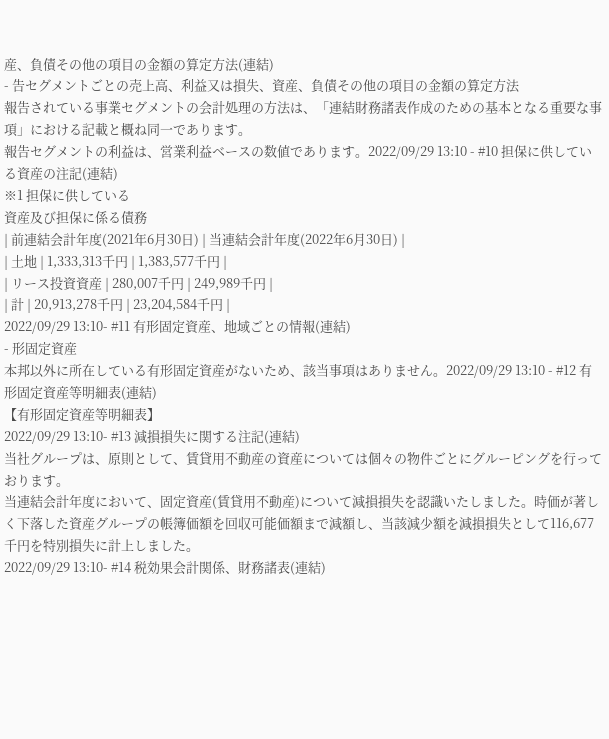産、負債その他の項目の金額の算定方法(連結)
- 告セグメントごとの売上高、利益又は損失、資産、負債その他の項目の金額の算定方法
報告されている事業セグメントの会計処理の方法は、「連結財務諸表作成のための基本となる重要な事項」における記載と概ね同一であります。
報告セグメントの利益は、営業利益ベースの数値であります。2022/09/29 13:10 - #10 担保に供している資産の注記(連結)
※1 担保に供している
資産及び担保に係る債務
| 前連結会計年度(2021年6月30日) | 当連結会計年度(2022年6月30日) |
| 土地 | 1,333,313千円 | 1,383,577千円 |
| リース投資資産 | 280,007千円 | 249,989千円 |
| 計 | 20,913,278千円 | 23,204,584千円 |
2022/09/29 13:10- #11 有形固定資産、地域ごとの情報(連結)
- 形固定資産
本邦以外に所在している有形固定資産がないため、該当事項はありません。2022/09/29 13:10 - #12 有形固定資産等明細表(連結)
【有形固定資産等明細表】
2022/09/29 13:10- #13 減損損失に関する注記(連結)
当社グループは、原則として、賃貸用不動産の資産については個々の物件ごとにグルーピングを行っております。
当連結会計年度において、固定資産(賃貸用不動産)について減損損失を認識いたしました。時価が著しく下落した資産グループの帳簿価額を回収可能価額まで減額し、当該減少額を減損損失として116,677千円を特別損失に計上しました。
2022/09/29 13:10- #14 税効果会計関係、財務諸表(連結)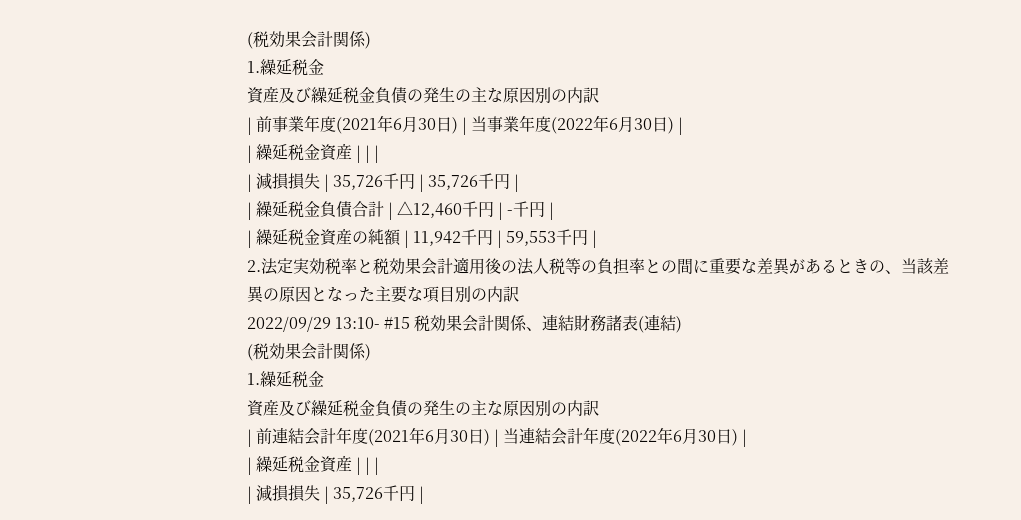(税効果会計関係)
1.繰延税金
資産及び繰延税金負債の発生の主な原因別の内訳
| 前事業年度(2021年6月30日) | 当事業年度(2022年6月30日) |
| 繰延税金資産 | | |
| 減損損失 | 35,726千円 | 35,726千円 |
| 繰延税金負債合計 | △12,460千円 | -千円 |
| 繰延税金資産の純額 | 11,942千円 | 59,553千円 |
2.法定実効税率と税効果会計適用後の法人税等の負担率との間に重要な差異があるときの、当該差異の原因となった主要な項目別の内訳
2022/09/29 13:10- #15 税効果会計関係、連結財務諸表(連結)
(税効果会計関係)
1.繰延税金
資産及び繰延税金負債の発生の主な原因別の内訳
| 前連結会計年度(2021年6月30日) | 当連結会計年度(2022年6月30日) |
| 繰延税金資産 | | |
| 減損損失 | 35,726千円 |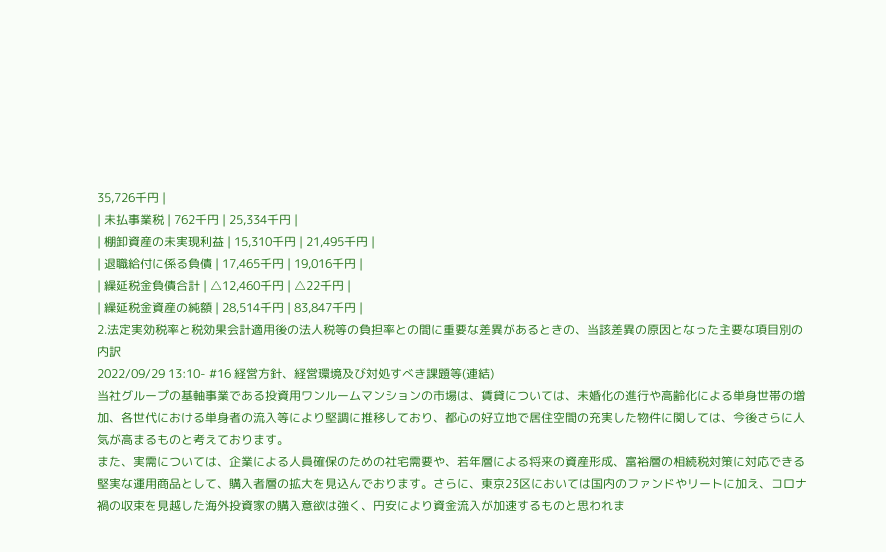35,726千円 |
| 未払事業税 | 762千円 | 25,334千円 |
| 棚卸資産の未実現利益 | 15,310千円 | 21,495千円 |
| 退職給付に係る負債 | 17,465千円 | 19,016千円 |
| 繰延税金負債合計 | △12,460千円 | △22千円 |
| 繰延税金資産の純額 | 28,514千円 | 83,847千円 |
2.法定実効税率と税効果会計適用後の法人税等の負担率との間に重要な差異があるときの、当該差異の原因となった主要な項目別の内訳
2022/09/29 13:10- #16 経営方針、経営環境及び対処すべき課題等(連結)
当社グループの基軸事業である投資用ワンルームマンションの市場は、賃貸については、未婚化の進行や高齢化による単身世帯の増加、各世代における単身者の流入等により堅調に推移しており、都心の好立地で居住空間の充実した物件に関しては、今後さらに人気が高まるものと考えております。
また、実需については、企業による人員確保のための社宅需要や、若年層による将来の資産形成、富裕層の相続税対策に対応できる堅実な運用商品として、購入者層の拡大を見込んでおります。さらに、東京23区においては国内のファンドやリートに加え、コロナ禍の収束を見越した海外投資家の購入意欲は強く、円安により資金流入が加速するものと思われま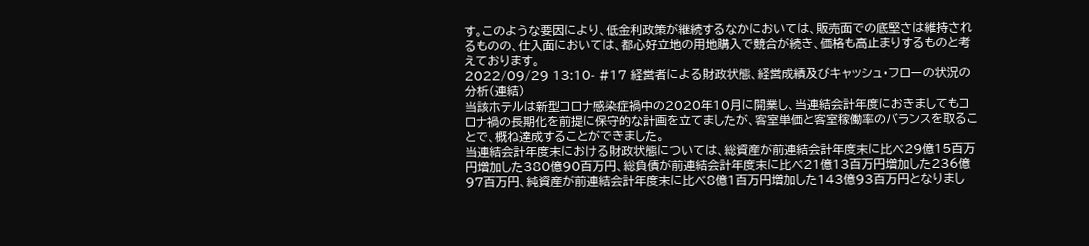す。このような要因により、低金利政策が継続するなかにおいては、販売面での底堅さは維持されるものの、仕入面においては、都心好立地の用地購入で競合が続き、価格も高止まりするものと考えております。
2022/09/29 13:10- #17 経営者による財政状態、経営成績及びキャッシュ・フローの状況の分析(連結)
当該ホテルは新型コロナ感染症禍中の2020年10月に開業し、当連結会計年度におきましてもコロナ禍の長期化を前提に保守的な計画を立てましたが、客室単価と客室稼働率のバランスを取ることで、概ね達成することができました。
当連結会計年度末における財政状態については、総資産が前連結会計年度末に比べ29億15百万円増加した380億90百万円、総負債が前連結会計年度末に比べ21億13百万円増加した236億97百万円、純資産が前連結会計年度末に比べ8億1百万円増加した143億93百万円となりまし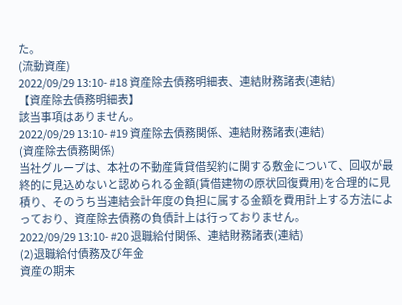た。
(流動資産)
2022/09/29 13:10- #18 資産除去債務明細表、連結財務諸表(連結)
【資産除去債務明細表】
該当事項はありません。
2022/09/29 13:10- #19 資産除去債務関係、連結財務諸表(連結)
(資産除去債務関係)
当社グループは、本社の不動産賃貸借契約に関する敷金について、回収が最終的に見込めないと認められる金額(賃借建物の原状回復費用)を合理的に見積り、そのうち当連結会計年度の負担に属する金額を費用計上する方法によっており、資産除去債務の負債計上は行っておりません。
2022/09/29 13:10- #20 退職給付関係、連結財務諸表(連結)
(2)退職給付債務及び年金
資産の期末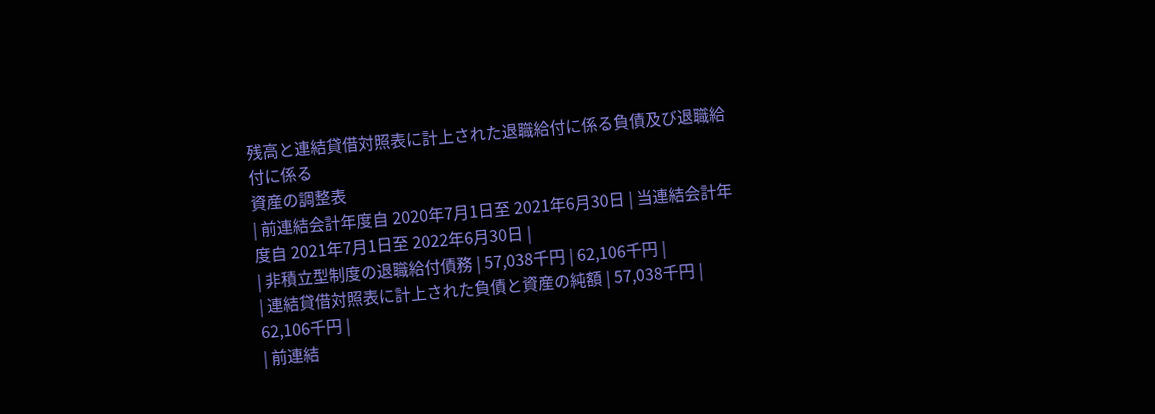残高と連結貸借対照表に計上された退職給付に係る負債及び退職給付に係る
資産の調整表
| 前連結会計年度自 2020年7月1日至 2021年6月30日 | 当連結会計年度自 2021年7月1日至 2022年6月30日 |
| 非積立型制度の退職給付債務 | 57,038千円 | 62,106千円 |
| 連結貸借対照表に計上された負債と資産の純額 | 57,038千円 | 62,106千円 |
| 前連結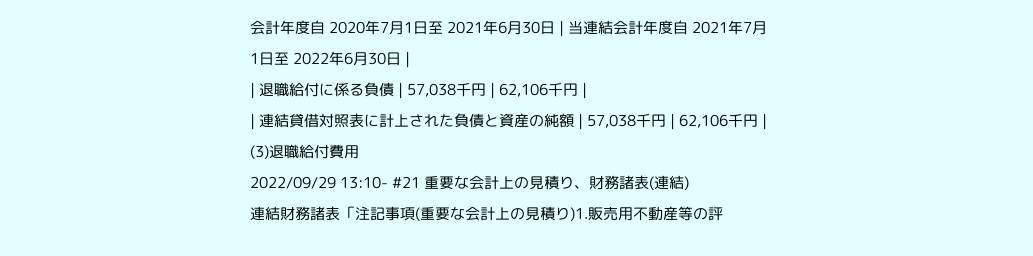会計年度自 2020年7月1日至 2021年6月30日 | 当連結会計年度自 2021年7月1日至 2022年6月30日 |
| 退職給付に係る負債 | 57,038千円 | 62,106千円 |
| 連結貸借対照表に計上された負債と資産の純額 | 57,038千円 | 62,106千円 |
(3)退職給付費用
2022/09/29 13:10- #21 重要な会計上の見積り、財務諸表(連結)
連結財務諸表「注記事項(重要な会計上の見積り)1.販売用不動産等の評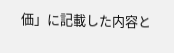価」に記載した内容と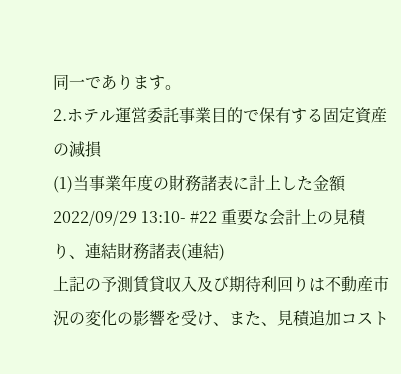同一であります。
2.ホテル運営委託事業目的で保有する固定資産の減損
(1)当事業年度の財務諸表に計上した金額
2022/09/29 13:10- #22 重要な会計上の見積り、連結財務諸表(連結)
上記の予測賃貸収入及び期待利回りは不動産市況の変化の影響を受け、また、見積追加コスト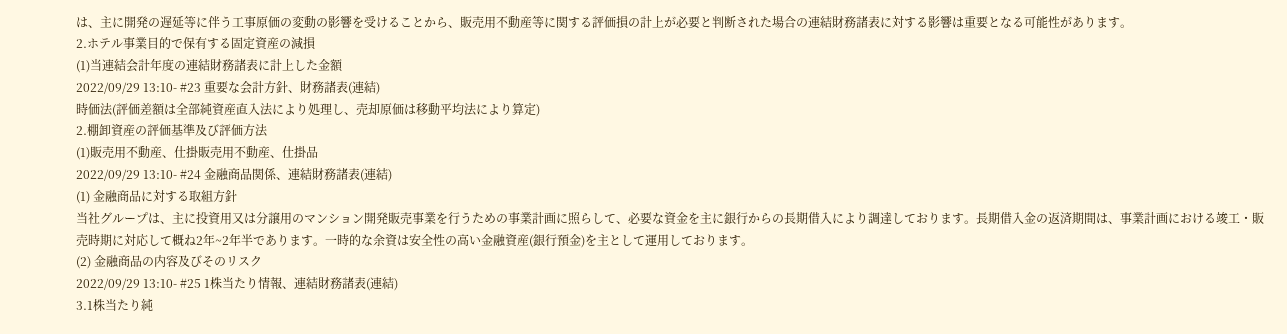は、主に開発の遅延等に伴う工事原価の変動の影響を受けることから、販売用不動産等に関する評価損の計上が必要と判断された場合の連結財務諸表に対する影響は重要となる可能性があります。
2.ホテル事業目的で保有する固定資産の減損
(1)当連結会計年度の連結財務諸表に計上した金額
2022/09/29 13:10- #23 重要な会計方針、財務諸表(連結)
時価法(評価差額は全部純資産直入法により処理し、売却原価は移動平均法により算定)
2.棚卸資産の評価基準及び評価方法
(1)販売用不動産、仕掛販売用不動産、仕掛品
2022/09/29 13:10- #24 金融商品関係、連結財務諸表(連結)
(1) 金融商品に対する取組方針
当社グループは、主に投資用又は分譲用のマンション開発販売事業を行うための事業計画に照らして、必要な資金を主に銀行からの長期借入により調達しております。長期借入金の返済期間は、事業計画における竣工・販売時期に対応して概ね2年~2年半であります。一時的な余資は安全性の高い金融資産(銀行預金)を主として運用しております。
(2) 金融商品の内容及びそのリスク
2022/09/29 13:10- #25 1株当たり情報、連結財務諸表(連結)
3.1株当たり純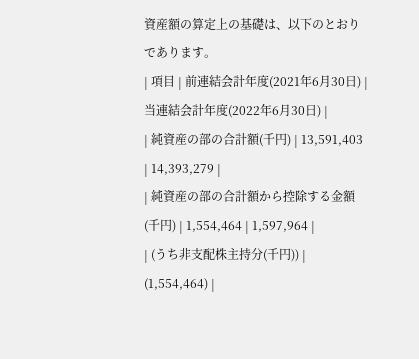資産額の算定上の基礎は、以下のとおりであります。
| 項目 | 前連結会計年度(2021年6月30日) | 当連結会計年度(2022年6月30日) |
| 純資産の部の合計額(千円) | 13,591,403 | 14,393,279 |
| 純資産の部の合計額から控除する金額(千円) | 1,554,464 | 1,597,964 |
| (うち非支配株主持分(千円)) | (1,554,464) |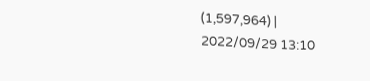(1,597,964) |
2022/09/29 13:10